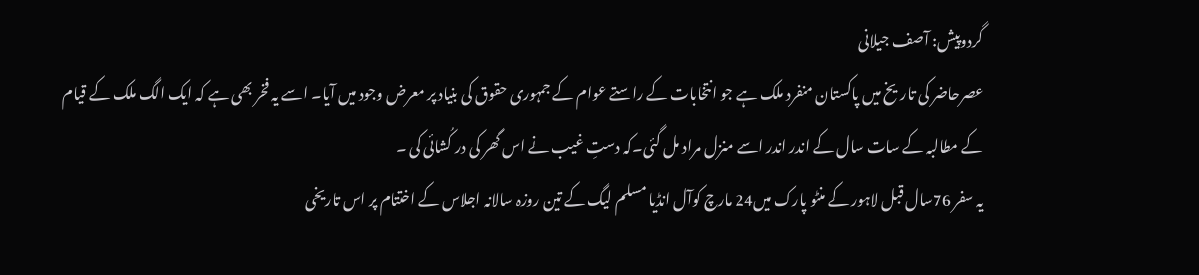گردوپیش: آصف جیلانی
عصرحاضر کی تاریخ میں پاکستان منفرد ملک ہے جو انتخابات کے راستے عوام کے جمہوری حقوق کی بنیاد پر معرض وجود میں آیا۔ اسے یہ فخر بھی ہے کہ ایک الگ ملک کے قیام کے مطالبہ کے سات سال کے اندر اندر اسے منزل مراد مل گئی۔کہ دستِ غیب نے اس گھر کی در کُشائی کی ۔
یہ سفر 76سال قبل لاہور کے منٹو پارک میں24 مارچ کوآل انڈیا مسلم لیگ کے تین روزہ سالانہ اجلاس کے اختتام پر اس تاریخی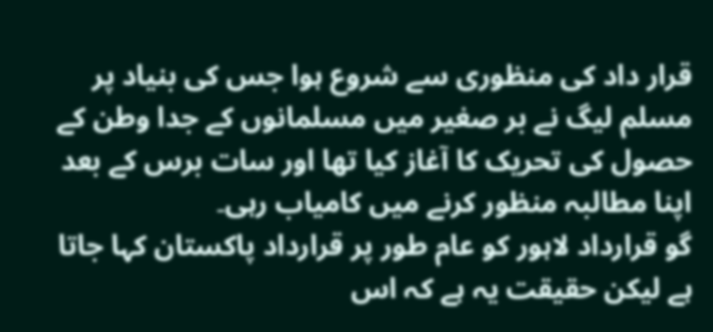قرار داد کی منظوری سے شروع ہوا جس کی بنیاد پر مسلم لیگ نے بر صغیر میں مسلمانوں کے جدا وطن کے حصول کی تحریک کا آغاز کیا تھا اور سات برس کے بعد اپنا مطالبہ منظور کرنے میں کامیاب رہی۔
گو قرارداد لاہور کو عام طور پر قرارداد پاکستان کہا جاتا ہے لیکن حقیقت یہ ہے کہ اس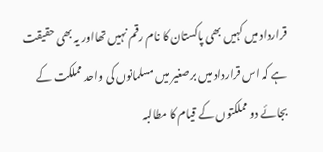قرارداد میں کہیں بھی پاکستان کا نام رقم نہیں تھااور یہ بھی حقیقت ہے کہ اس قرارداد میں برصغیر میں مسلمانوں کی واحد مملکت کے بجائے دو مملکتوں کے قیام کا مطالبہ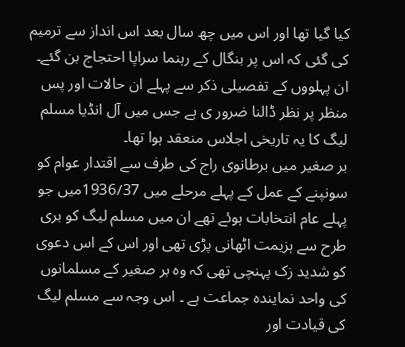کیا گیا تھا اور اس میں چھ سال بعد اس انداز سے ترمیم کی گئی کہ اس پر بنگال کے رہنما سراپا احتجاج بن گئے۔
ان پہلووں کے تفصیلی ذکر سے پہلے ان حالات اور پس منظر پر نظر ڈالنا ضرور ی ہے جس میں آل انڈیا مسلم لیگ کا یہ تاریخی اجلاس منعقد ہوا تھا۔
بر صغیر میں برطانوی راج کی طرف سے اقتدار عوام کو سونپنے کے عمل کے پہلے مرحلے میں 1936/37میں جو پہلے عام انتخابات ہوئے تھے ان میں مسلم لیگ کو بری طرح سے ہزیمت اٹھانی پڑی تھی اور اس کے اس دعوی کو شدید زک پہنچی تھی کہ وہ بر صغیر کے مسلمانوں کی واحد نمایندہ جماعت ہے ۔ اس وجہ سے مسلم لیگ کی قیادت اور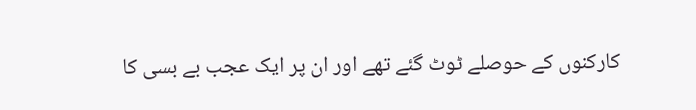کارکنوں کے حوصلے ٹوٹ گئے تھے اور ان پر ایک عجب بے بسی کا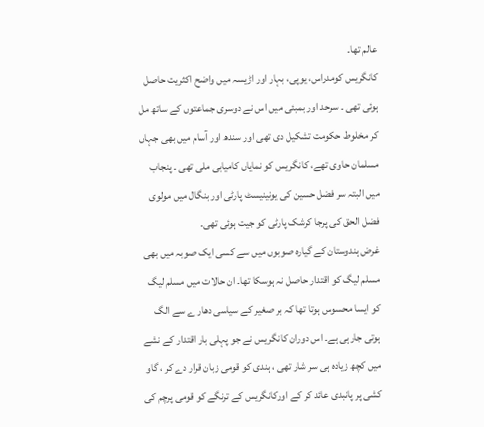عالم تھا۔
کانگریس کومدراس، یوپی، بہار اور اڑیسہ میں واضح اکثریت حاصل ہوئی تھی ۔ سرحد اور بمبئی میں اس نے دوسری جماعتوں کے ساتھ مل کر مخلوط حکومت تشکیل دی تھی اور سندھ اور آسام میں بھی جہاں مسلمان حاوی تھے، کانگریس کو نمایاں کامیابی ملی تھی ۔ پنجاب میں البتہ سر فضل حسین کی یونینیسٹ پارٹی اور بنگال میں مولوی فضل الحق کی پرجا کرشک پارٹی کو جیت ہوئی تھی۔
غرض ہندوستان کے گیارہ صوبوں میں سے کسی ایک صوبہ میں بھی مسلم لیگ کو اقتدار حاصل نہ ہوسکا تھا۔ ان حالات میں مسلم لیگ کو ایسا محسوس ہوتا تھا کہ بر صغیر کے سیاسی دھار ے سے الگ ہوتی جارہی ہے۔ اس دوران کانگریس نے جو پہلی بار اقتدار کے نشے میں کچھ زیادہ ہی سر شار تھی ، ہندی کو قومی زبان قرار دے کر ، گاو کشی پر پانبدی عائد کر کے اورکانگریس کے ترنگے کو قومی پرچم کی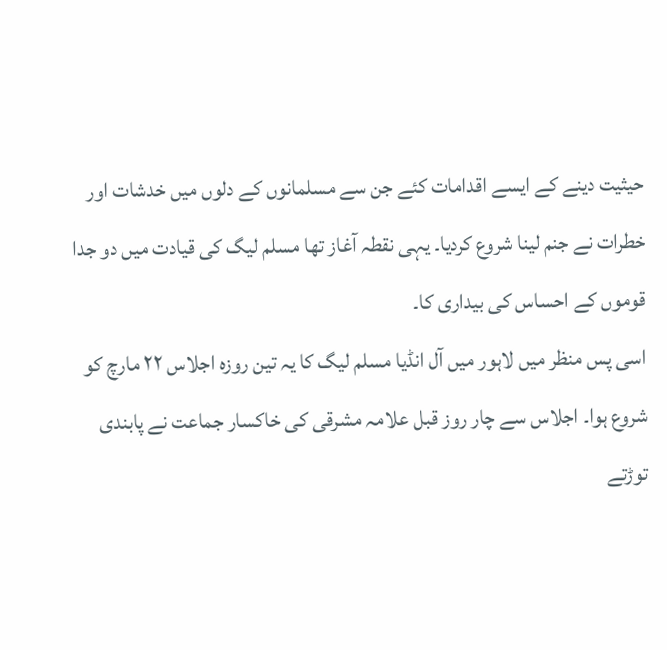حیثیت دینے کے ایسے اقدامات کئے جن سے مسلمانوں کے دلوں میں خدشات اور خطرات نے جنم لینا شروع کردیا۔ یہی نقطہ آغاز تھا مسلم لیگ کی قیادت میں دو جدا قوموں کے احساس کی بیداری کا۔
اسی پس منظر میں لاہور میں آل انڈیا مسلم لیگ کا یہ تین روزہ اجلاس ۲۲ مارچ کو شروع ہوا۔ اجلاس سے چار روز قبل علامہ مشرقی کی خاکسار جماعت نے پابندی توڑتے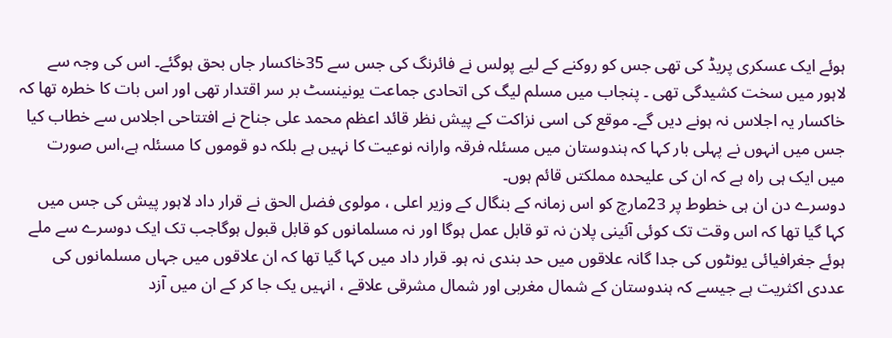ہوئے ایک عسکری پریڈ کی تھی جس کو روکنے کے لیے پولس نے فائرنگ کی جس سے 35خاکسار جاں بحق ہوگئے۔ اس کی وجہ سے لاہور میں سخت کشیدگی تھی ۔ پنجاب میں مسلم لیگ کی اتحادی جماعت یونینسٹ بر سر اقتدار تھی اور اس بات کا خطرہ تھا کہ خاکسار یہ اجلاس نہ ہونے دیں گے۔ موقع کی اسی نزاکت کے پیش نظر قائد اعظم محمد علی جناح نے افتتاحی اجلاس سے خطاب کیا جس میں انہوں نے پہلی بار کہا کہ ہندوستان میں مسئلہ فرقہ وارانہ نوعیت کا نہیں ہے بلکہ دو قوموں کا مسئلہ ہے،اس صورت میں ایک ہی راہ ہے کہ ان کی علیحدہ مملکتں قائم ہوں۔
دوسرے دن ان ہی خطوط پر 23مارچ کو اس زمانہ کے بنگال کے وزیر اعلی ، مولوی فضل الحق نے قرار داد لاہور پیش کی جس میں کہا گیا تھا کہ اس وقت تک کوئی آئینی پلان نہ تو قابل عمل ہوگا اور نہ مسلمانوں کو قابل قبول ہوگاجب تک ایک دوسرے سے ملے ہوئے جغرافیائی یونٹوں کی جدا گانہ علاقوں میں حد بندی نہ ہو۔ قرار داد میں کہا گیا تھا کہ ان علاقوں میں جہاں مسلمانوں کی عددی اکثریت ہے جیسے کہ ہندوستان کے شمال مغربی اور شمال مشرقی علاقے ، انہیں یک جا کر کے ان میں آزد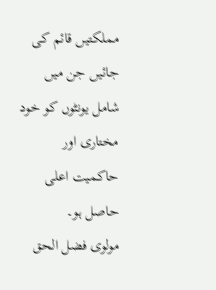مملکتیں قائم کی جائیں جن میں شامل یونٹوں کو خود مختاری اور حاکمیت اعلی حاصل ہو۔
مولوی فضل الحق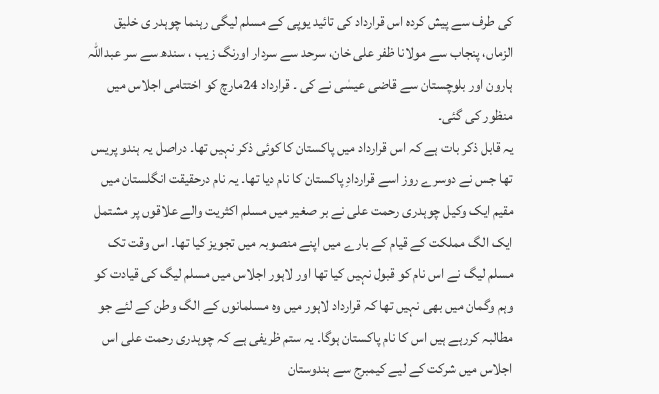کی طرف سے پیش کردہ اس قرارداد کی تائید یوپی کے مسلم لیگی رہنما چوہدر ی خلیق الزماں، پنجاب سے مولانا ظفر علی خان، سرحد سے سردار اورنگ زیب ، سندھ سے سر عبداللہ ہارون اور بلوچستان سے قاضی عیسٰی نے کی ۔ قرارداد 24مارچ کو اختتامی اجلاس میں منظور کی گئی۔
یہ قابل ذکر بات ہے کہ اس قرارداد میں پاکستان کا کوئی ذکر نہیں تھا۔ دراصل یہ ہندو پریس تھا جس نے دوسرے روز اسے قراردادِ پاکستان کا نام دیا تھا۔ یہ نام درحقیقت انگلستان میں مقیم ایک وکیل چوہدری رحمت علی نے بر صغیر میں مسلم اکثریت والے علاقوں پر مشتمل ایک الگ مملکت کے قیام کے بارے میں اپنے منصوبہ میں تجویز کیا تھا۔ اس وقت تک مسلم لیگ نے اس نام کو قبول نہیں کیا تھا اور لاہور اجلاس میں مسلم لیگ کی قیادت کو وہم وگمان میں بھی نہیں تھا کہ قرارداد لاہور میں وہ مسلمانوں کے الگ وطن کے لئے جو مطالبہ کررہے ہیں اس کا نام پاکستان ہوگا۔ یہ ستم ظریفی ہے کہ چوہدری رحمت علی اس اجلاس میں شرکت کے لیے کیمبرج سے ہندوستان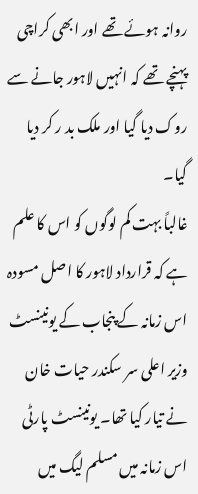روانہ ہوئے تھے اور ابھی کراچی پہنچے تھے کہ انہیں لاہور جانے سے روک دیا گیا اور ملک بد ر کر دیا گیا۔
غالباً بہت کم لوگوں کو اس کا علم ہے کہ قرارداد لاہور کا اصل مسودہ اس زمانہ کے پنجاب کے یونینسٹ وزیر اعلی سر سکندر حیات خان نے تیار کیا تھا۔ یونینسٹ پارٹی اس زمانہ میں مسلم لیگ میں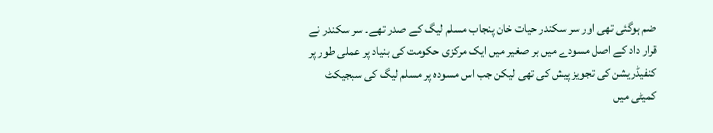ضم ہوگئی تھی اور سر سکندر حیات خان پنجاب مسلم لیگ کے صدر تھے۔ سر سکندر نے قرار داد کے اصل مسودے میں بر صغیر میں ایک مرکزی حکومت کی بنیاد پر عملی طور پر کنفیڈریشن کی تجویز پیش کی تھی لیکن جب اس مسودہ پر مسلم لیگ کی سبجیکٹ کمیٹی میں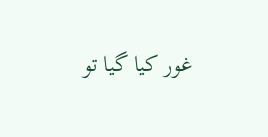غور کیا گیا تو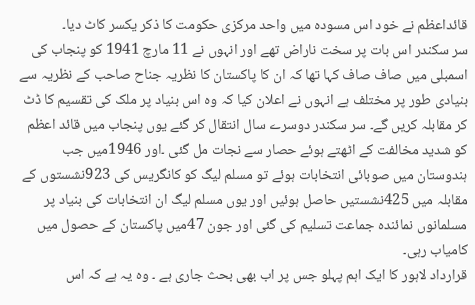قائداعظم نے خود اس مسودہ میں واحد مرکزی حکومت کا ذکر یکسر کاٹ دیا۔
سر سکندر اس بات پر سخت ناراض تھے اور انہوں نے 11 مارچ 1941 کو پنجاب کی اسمبلی میں صاف صاف کہا تھا کہ ان کا پاکستان کا نظریہ جناح صاحب کے نظریہ سے بنیادی طور پر مختلف ہے انہوں نے اعلان کیا کہ وہ اس بنیاد پر ملک کی تقسیم کا ڈٹ کر مقابلہ کریں گے۔ سر سکندر دوسرے سال انتقال کر گئے یوں پنجاب میں قائد اعظم کو شدید مخالفت کے اٹھتے ہوئے حصار سے نجات مل گئی ۔اور 1946میں جب ہندوستان میں صوبائی انتخابات ہوئے تو مسلم لیگ کو کانگریس کی 923نشستوں کے مقابلہ میں 425نشستیں حاصل ہوئیں اور یوں مسلم لیگ ان انتخابات کی بنیاد پر مسلمانوں نمائندہ جماعت تسلیم کی گئی اور جون 47میں پاکستان کے حصول میں کامیاب رہی۔
قرارداد لاہور کا ایک اہم پہلو جس پر اب بھی بحث جاری ہے ۔ وہ یہ ہے کہ اس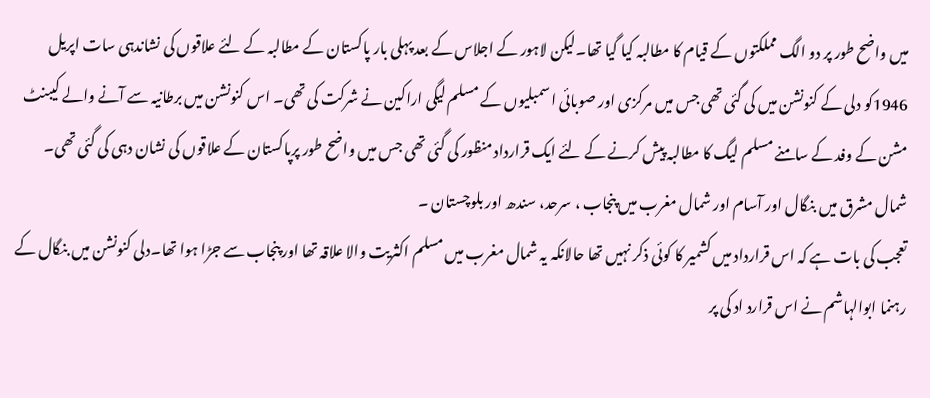میں واضح طور پر دو الگ مملکتوں کے قیام کا مطالبہ کیا گیا تھا۔لیکن لاہور کے اجلاس کے بعد پہلی بار پاکستان کے مطالبہ کے لئے علاقوں کی نشاندہی سات اپریل 1946کو دلی کے کنونشن میں کی گئی تھی جس میں مرکزی اور صوبائی اسمبلیوں کے مسلم لیگی اراکین نے شرکت کی تھی۔ اس کنونشن میں برطانیہ سے آنے والے کیبنٹ مشن کے وفد کے سامنے مسلم لیگ کا مطالبہ پیش کرنے کے لئے ایک قرارداد منظور کی گئی تھی جس میں واضح طور پرپاکستان کے علاقوں کی نشان دہی کی گئی تھی۔ شمال مشرق میں بنگال اور آسام اور شمال مغرب میں پنجاب ، سرحد، سندھ اور بلوچستان ۔
تعجب کی بات ہے کہ اس قرارداد میں کشمیر کا کوئی ذکر نہیں تھا حالانکہ یہ شمال مغرب میں مسلم اکثریت والا علاقہ تھا اور پنجاب سے جڑا ہوا تھا۔دلی کنونشن میں بنگال کے رہنما ابوالہاشم نے اس قرارد اد کی پر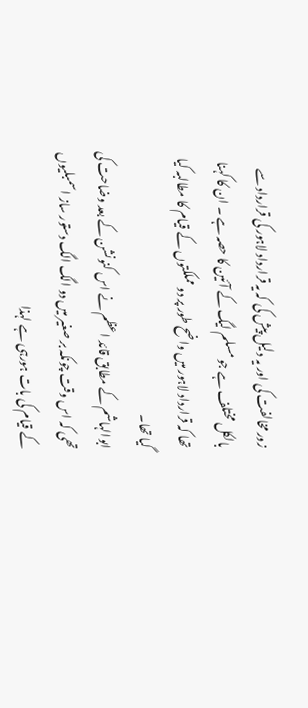زور مخالفت کی اور یہ دلیل پیش کی کہ یہ قرارداد لاہور کی قرارداد سے بالکل مختلف ہے جو مسلم لیگ کے آئین کا حصہ ہے ۔ ان کا کہنا تھا کہ قرارداد لاہور میں واضح طور پر دو مملکتوں کے قیام کا مطالبہ کیا گیا تھا۔
ابوالہاشم کے مطابق قائد اعظم نے اس کنونشن کے بعد وضاحت کی تھی کہ اس وقت چونکہ بر صغیر میں دو الگ الگ دستور ساز اسمبلیوں کے قیام کی بات ہورہی ہے لہذا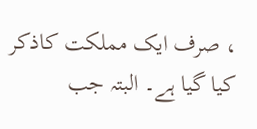، صرف ایک مملکت کاذکر کیا گیا ہے۔ البتہ جب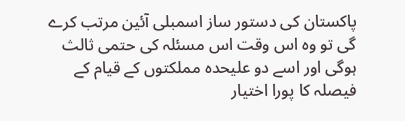پاکستان کی دستور ساز اسمبلی آئین مرتب کرے گی تو وہ اس وقت اس مسئلہ کی حتمی ثالث ہوگی اور اسے دو علیحدہ مملکتوں کے قیام کے فیصلہ کا پورا اختیار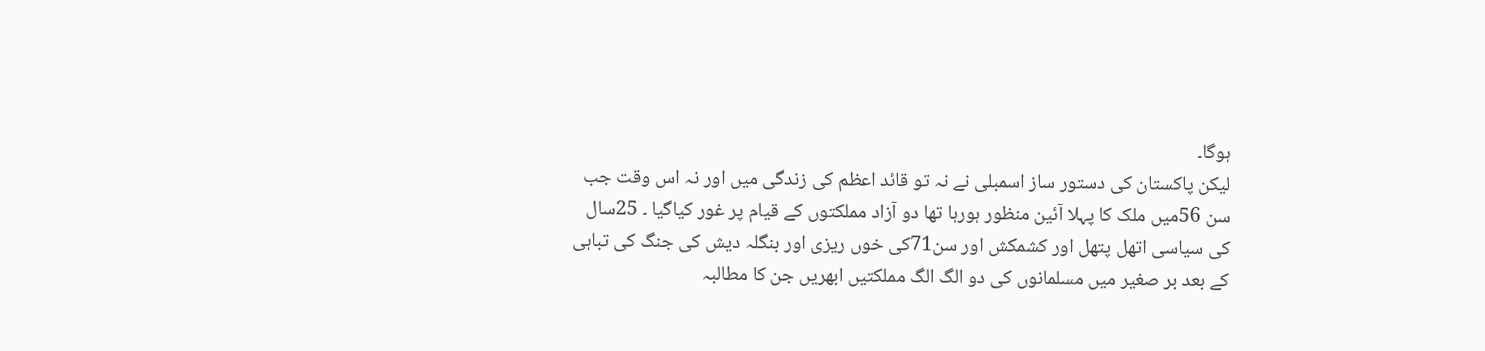ہوگا۔
لیکن پاکستان کی دستور ساز اسمبلی نے نہ تو قائد اعظم کی زندگی میں اور نہ اس وقت جب سن 56میں ملک کا پہلا آئین منظور ہورہا تھا دو آزاد مملکتوں کے قیام پر غور کیاگیا ۔ 25سال کی سیاسی اتھل پتھل اور کشمکش اور سن71کی خوں ریزی اور بنگلہ دیش کی جنگ کی تباہی کے بعد بر صغیر میں مسلمانوں کی دو الگ الگ مملکتیں ابھریں جن کا مطالبہ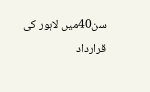سن40میں لاہور کی قرارداد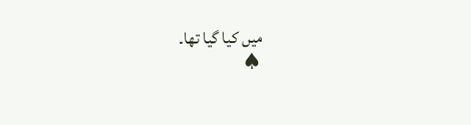میں کیا گیا تھا۔
♠